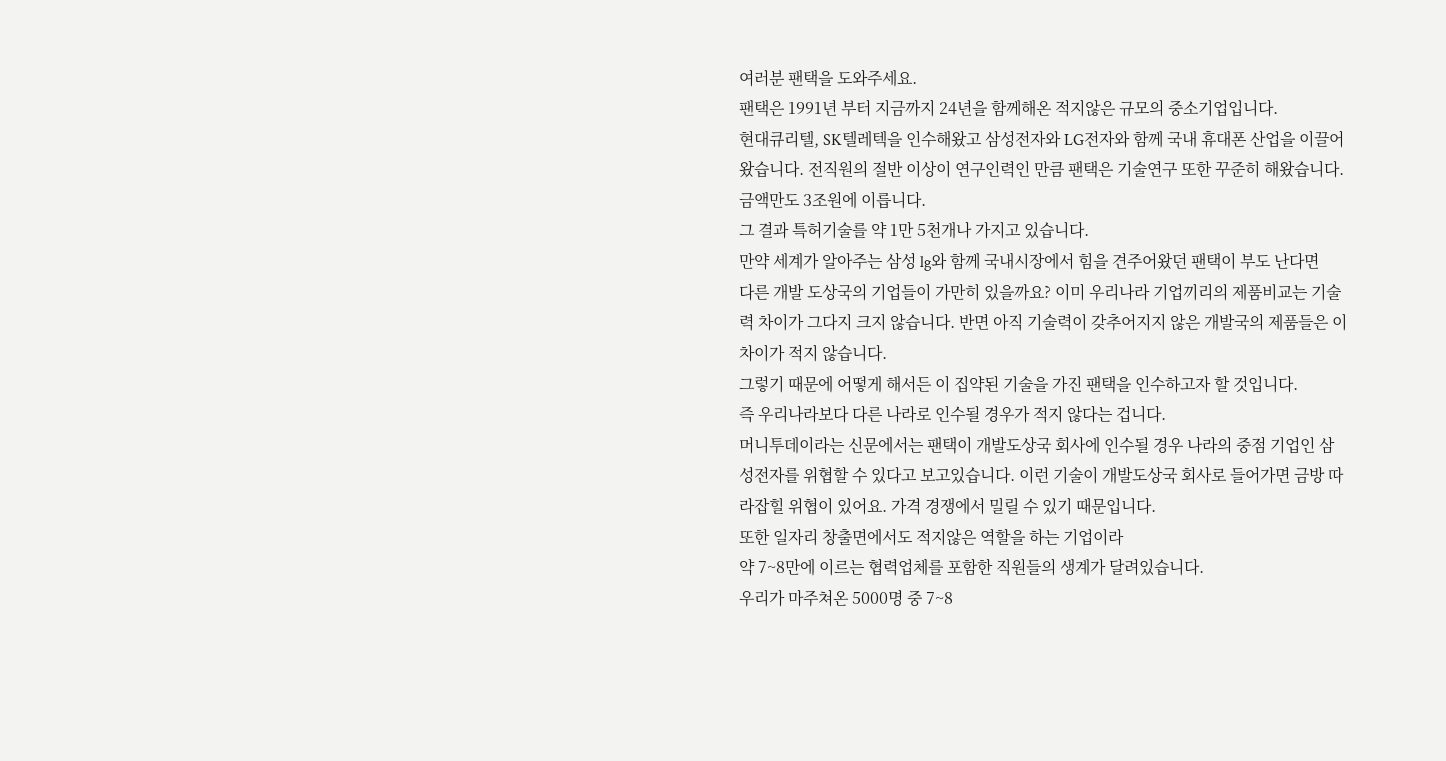여러분 팬택을 도와주세요.
팬택은 1991년 부터 지금까지 24년을 함께해온 적지않은 규모의 중소기업입니다.
현대큐리텔, SK텔레텍을 인수해왔고 삼성전자와 LG전자와 함께 국내 휴대폰 산업을 이끌어왔습니다. 전직원의 절반 이상이 연구인력인 만큼 팬택은 기술연구 또한 꾸준히 해왔습니다. 금액만도 3조원에 이릅니다.
그 결과 특허기술를 약 1만 5천개나 가지고 있습니다.
만약 세계가 알아주는 삼성 lg와 함께 국내시장에서 힘을 견주어왔던 팬택이 부도 난다면
다른 개발 도상국의 기업들이 가만히 있을까요? 이미 우리나라 기업끼리의 제품비교는 기술력 차이가 그다지 크지 않습니다. 반면 아직 기술력이 갖추어지지 않은 개발국의 제품들은 이 차이가 적지 않습니다.
그렇기 때문에 어떻게 해서든 이 집약된 기술을 가진 팬택을 인수하고자 할 것입니다.
즉 우리나라보다 다른 나라로 인수될 경우가 적지 않다는 겁니다.
머니투데이라는 신문에서는 팬택이 개발도상국 회사에 인수될 경우 나라의 중점 기업인 삼성전자를 위협할 수 있다고 보고있습니다. 이런 기술이 개발도상국 회사로 들어가면 금방 따라잡힐 위협이 있어요. 가격 경쟁에서 밀릴 수 있기 때문입니다.
또한 일자리 창출면에서도 적지않은 역할을 하는 기업이라
약 7~8만에 이르는 협력업체를 포함한 직원들의 생계가 달려있습니다.
우리가 마주쳐온 5000명 중 7~8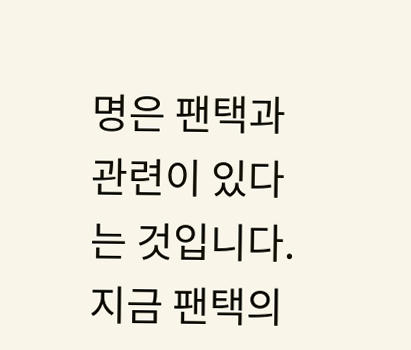명은 팬택과 관련이 있다는 것입니다.
지금 팬택의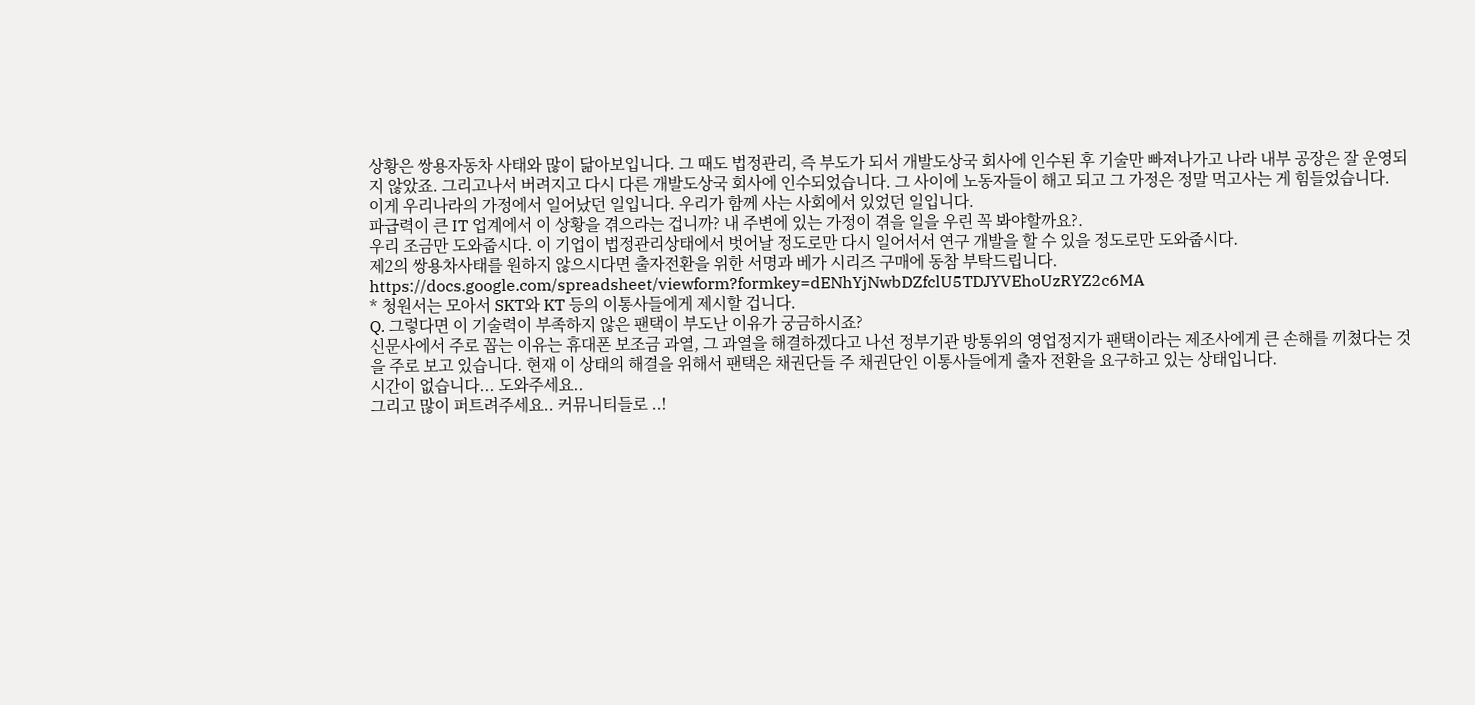상황은 쌍용자동차 사태와 많이 닮아보입니다. 그 때도 법정관리, 즉 부도가 되서 개발도상국 회사에 인수된 후 기술만 빠져나가고 나라 내부 공장은 잘 운영되지 않았죠. 그리고나서 버려지고 다시 다른 개발도상국 회사에 인수되었습니다. 그 사이에 노동자들이 해고 되고 그 가정은 정말 먹고사는 게 힘들었습니다.
이게 우리나라의 가정에서 일어났던 일입니다. 우리가 함께 사는 사회에서 있었던 일입니다.
파급력이 큰 IT 업계에서 이 상황을 겪으라는 겁니까? 내 주변에 있는 가정이 겪을 일을 우린 꼭 봐야할까요?.
우리 조금만 도와줍시다. 이 기업이 법정관리상태에서 벗어날 정도로만 다시 일어서서 연구 개발을 할 수 있을 정도로만 도와줍시다.
제2의 쌍용차사태를 원하지 않으시다면 출자전환을 위한 서명과 베가 시리즈 구매에 동참 부탁드립니다.
https://docs.google.com/spreadsheet/viewform?formkey=dENhYjNwbDZfclU5TDJYVEhoUzRYZ2c6MA
* 청원서는 모아서 SKT와 KT 등의 이통사들에게 제시할 겁니다.
Q. 그렇다면 이 기술력이 부족하지 않은 팬택이 부도난 이유가 궁금하시죠?
신문사에서 주로 꼽는 이유는 휴대폰 보조금 과열, 그 과열을 해결하겠다고 나선 정부기관 방통위의 영업정지가 팬택이라는 제조사에게 큰 손해를 끼쳤다는 것을 주로 보고 있습니다. 현재 이 상태의 해결을 위해서 팬택은 채권단들 주 채권단인 이통사들에게 출자 전환을 요구하고 있는 상태입니다.
시간이 없습니다... 도와주세요..
그리고 많이 퍼트려주세요.. 커뮤니티들로 ..!